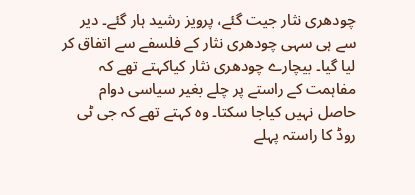چودھری نثار جیت گئے، پرویز رشید ہار گئے۔ دیر سے ہی سہی چودھری نثار کے فلسفے سے اتفاق کر لیا گیا۔ بیچارے چودھری نثار کیاکہتے تھے کہ مفاہمت کے راستے پر چلے بغیر سیاسی دوام حاصل نہیں کیاجا سکتا۔ وہ کہتے تھے کہ جی ٹی روڈ کا راستہ پہلے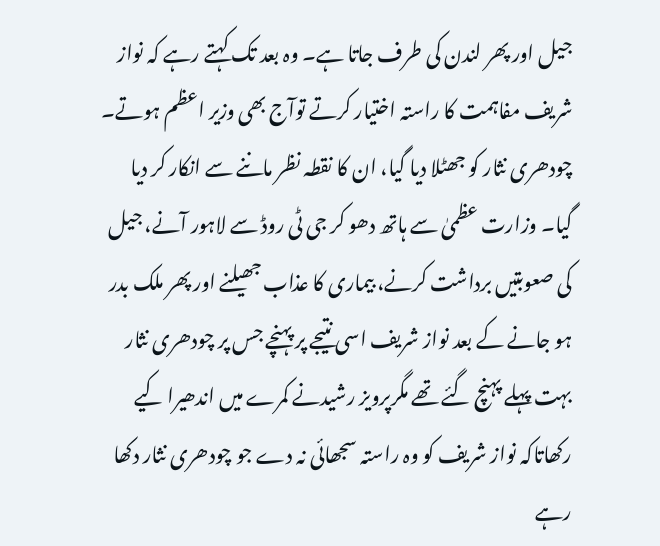جیل اور پھر لندن کی طرف جاتا ہے۔ وہ بعد تک کہتے رہے کہ نواز شریف مفاہمت کا راستہ اختیار کرتے توآج بھی وزیر اعظم ہوتے۔ چودھری نثار کو جھٹلا دیا گیا، ان کا نقطہ نظر ماننے سے انکار کر دیا گیا۔ وزارت عظمیٰ سے ہاتھ دھو کر جی ٹی روڈ سے لاہور آنے، جیل کی صعوبتیں برداشت کرنے، بیماری کا عذاب جھیلنے اور پھر ملک بدر ہو جانے کے بعد نواز شریف اسی نتیجے پر پہنچے جس پر چودھری نثار بہت پہلے پہنچ گئے تھے مگرپرویز رشیدنے کمرے میں اندھیرا کیے رکھاتاکہ نواز شریف کو وہ راستہ سجھائی نہ دے جو چودھری نثار دکھا رہے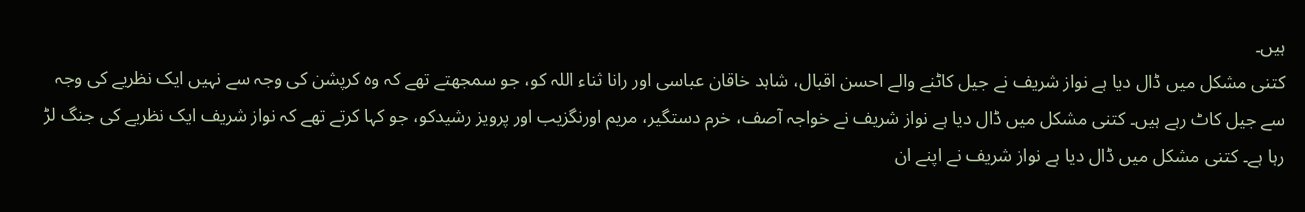ہیں۔
کتنی مشکل میں ڈال دیا ہے نواز شریف نے جیل کاٹنے والے احسن اقبال، شاہد خاقان عباسی اور رانا ثناء اللہ کو، جو سمجھتے تھے کہ وہ کرپشن کی وجہ سے نہیں ایک نظریے کی وجہ سے جیل کاٹ رہے ہیں۔ کتنی مشکل میں ڈال دیا ہے نواز شریف نے خواجہ آصف، خرم دستگیر، مریم اورنگزیب اور پرویز رشیدکو، جو کہا کرتے تھے کہ نواز شریف ایک نظریے کی جنگ لڑ رہا ہے۔ کتنی مشکل میں ڈال دیا ہے نواز شریف نے اپنے ان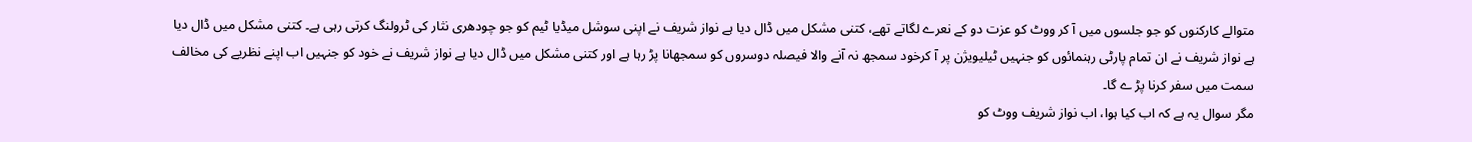متوالے کارکنوں کو جو جلسوں میں آ کر ووٹ کو عزت دو کے نعرے لگاتے تھے، کتنی مشکل میں ڈال دیا ہے نواز شریف نے اپنی سوشل میڈیا ٹیم کو جو چودھری نثار کی ٹرولنگ کرتی رہی ہے۔ کتنی مشکل میں ڈال دیا ہے نواز شریف نے ان تمام پارٹی رہنمائوں کو جنہیں ٹیلیویژن پر آ کرخود سمجھ نہ آنے والا فیصلہ دوسروں کو سمجھانا پڑ رہا ہے اور کتنی مشکل میں ڈال دیا ہے نواز شریف نے خود کو جنہیں اب اپنے نظریے کی مخالف سمت میں سفر کرنا پڑ ے گا۔
مگر سوال یہ ہے کہ اب کیا ہوا، اب نواز شریف ووٹ کو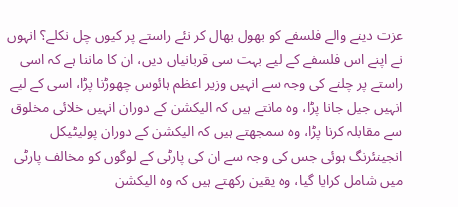عزت دینے والے فلسفے کو بھول بھال کر نئے راستے پر کیوں چل نکلے؟ انہوں نے اپنے اس فلسفے کے لیے بہت سی قربانیاں دیں، ان کا ماننا ہے کہ اسی راستے پر چلنے کی وجہ سے انہیں وزیر اعظم ہائوس چھوڑنا پڑا، اسی کے لیے انہیں جیل جانا پڑا، وہ مانتے ہیں کہ الیکشن کے دوران انہیں خلائی مخلوق سے مقابلہ کرنا پڑا، وہ سمجھتے ہیں کہ الیکشن کے دوران پولیٹیکل انجینئرنگ ہوئی جس کی وجہ سے ان کی پارٹی کے لوگوں کو مخالف پارٹی میں شامل کرایا گیا، وہ یقین رکھتے ہیں کہ وہ الیکشن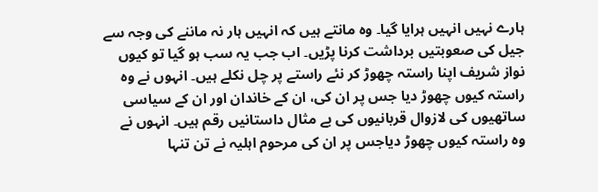ہارے نہیں انہیں ہرایا گیا۔ وہ مانتے ہیں کہ انہیں ہار نہ ماننے کی وجہ سے جیل کی صعوبتیں برداشت کرنا پڑیں۔ اب جب یہ سب ہو گیا تو کیوں نواز شریف اپنا راستہ چھوڑ کر نئے راستے پر چل نکلے ہیں۔ انہوں نے وہ راستہ کیوں چھوڑ دیا جس پر ان کی، ان کے خاندان اور ان کے سیاسی ساتھیوں کی لازوال قربانیوں کی بے مثال داستانیں رقم ہیں۔ انہوں نے وہ راستہ کیوں چھوڑ دیاجس پر ان کی مرحوم اہلیہ نے تن تنہا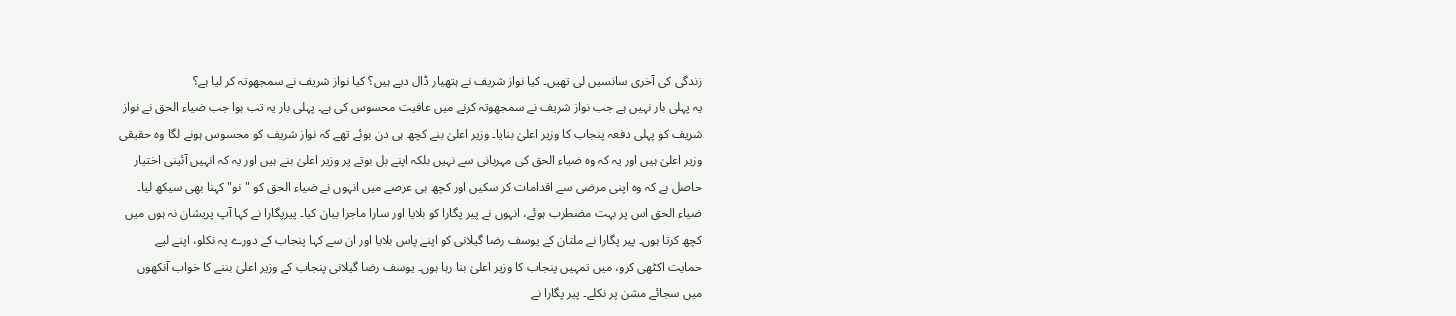زندگی کی آخری سانسیں لی تھیں۔ کیا نواز شریف نے ہتھیار ڈال دیے ہیں؟ کیا نواز شریف نے سمجھوتہ کر لیا ہے؟
یہ پہلی بار نہیں ہے جب نواز شریف نے سمجھوتہ کرنے میں عافیت محسوس کی ہے۔ پہلی بار یہ تب ہوا جب ضیاء الحق نے نواز شریف کو پہلی دفعہ پنجاب کا وزیر اعلیٰ بنایا۔ وزیر اعلیٰ بنے کچھ ہی دن ہوئے تھے کہ نواز شریف کو محسوس ہونے لگا وہ حقیقی وزیر اعلیٰ ہیں اور یہ کہ وہ ضیاء الحق کی مہربانی سے نہیں بلکہ اپنے بل بوتے پر وزیر اعلیٰ بنے ہیں اور یہ کہ انہیں آئینی اختیار حاصل ہے کہ وہ اپنی مرضی سے اقدامات کر سکیں اور کچھ ہی عرصے میں انہوں نے ضیاء الحق کو "نو" کہنا بھی سیکھ لیا۔ ضیاء الحق اس پر بہت مضطرب ہوئے، انہوں نے پیر پگارا کو بلایا اور سارا ماجرا بیان کیا۔ پیرپگارا نے کہا آپ پریشان نہ ہوں میں کچھ کرتا ہوں۔ پیر پگارا نے ملتان کے یوسف رضا گیلانی کو اپنے پاس بلایا اور ان سے کہا پنجاب کے دورے پہ نکلو، اپنے لیے حمایت اکٹھی کرو، میں تمہیں پنجاب کا وزیر اعلیٰ بنا رہا ہوں۔ یوسف رضا گیلانی پنجاب کے وزیر اعلیٰ بننے کا خواب آنکھوں میں سجائے مشن پر نکلے۔ پیر پگارا نے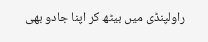راولپنڈی میں بیٹھ کر اپنا جادو بھی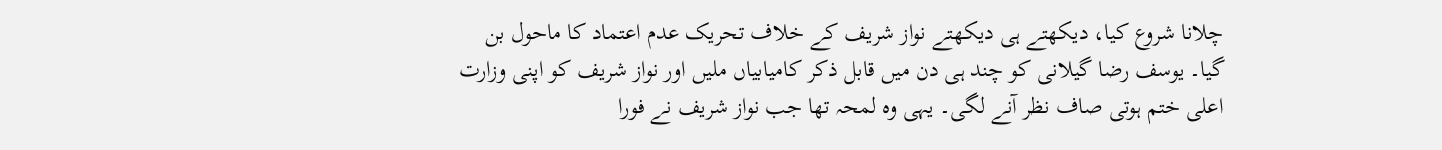چلانا شروع کیا، دیکھتے ہی دیکھتے نواز شریف کے خلاف تحریک عدم اعتماد کا ماحول بن گیا۔ یوسف رضا گیلانی کو چند ہی دن میں قابل ذکر کامیابیاں ملیں اور نواز شریف کو اپنی وزارت اعلی ختم ہوتی صاف نظر آنے لگی۔ یہی وہ لمحہ تھا جب نواز شریف نے فورا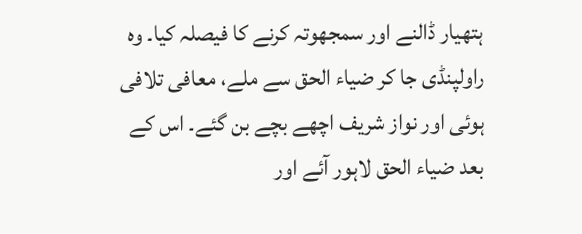ہتھیار ڈالنے اور سمجھوتہ کرنے کا فیصلہ کیا۔ وہ راولپنڈی جا کر ضیاء الحق سے ملے، معافی تلافی ہوئی اور نواز شریف اچھے بچے بن گئے۔ اس کے بعد ضیاء الحق لاہور آئے اور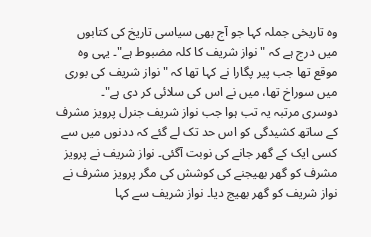وہ تاریخی جملہ کہا جو آج بھی سیاسی تاریخ کی کتابوں میں درج ہے کہ "نواز شریف کا کلہ مضبوط ہے"۔ یہی وہ موقع تھا جب پیر پگارا نے کہا تھا کہ "نواز شریف کی بوری میں سوراخ تھا، میں نے اس کی سلائی کر دی ہے"۔
دوسری مرتبہ یہ تب ہوا جب نواز شریف جنرل پرویز مشرف کے ساتھ کشیدگی کو اس حد تک لے گئے کہ ددنوں میں سے کسی ایک کے گھر جانے کی نوبت آگئی۔ نواز شریف نے پرویز مشرف کو گھر بھیجنے کی کوشش کی مگر پرویز مشرف نے نواز شریف کو گھر بھیج دیا۔ نواز شریف سے کہا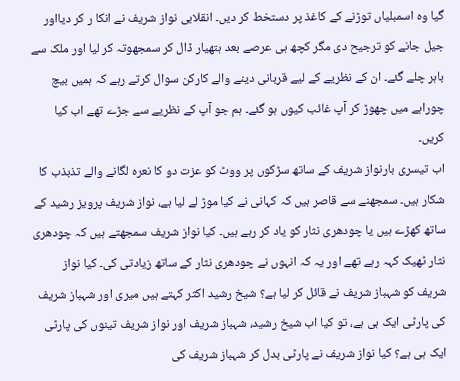گیا وہ اسمبلیاں توڑنے کے کاغذ پر دستخط کر دیں۔ انقلابی نواز شریف نے انکا ر کر دیااور جیل جانے کو ترجیح دی مگر کچھ ہی عرصے بعد ہتھیار ڈال کر سمجھوتہ کر لیا اور ملک سے باہر چلے گئے۔ ان کے نظریے کے لیے قربانی دینے والے کارکن سوال کرتے رہے کہ ہمیں بیچ چوراہے میں چھوڑ کر آپ غائب کیوں ہو گئے۔ ہم جو آپ کے نظریے سے جڑے تھے اب کیا کریں۔
اب تیسری بارنواز شریف کے ساتھ سڑکوں پر ووٹ کو عزت دو کا نعرہ لگانے والے تذبذب کا شکار ہیں۔ سمجھنے سے قاصر ہیں کہ کہانی نے کیا موڑ لے لیا ہے، نواز شریف پرویز رشید کے ساتھ کھڑے ہیں یا چودھری نثار کو یاد کر رہے ہیں۔ کیا نواز شریف سمجھتے ہیں کہ چودھری نثار ٹھیک کہہ رہے تھے اور یہ کہ انہوں نے چودھری نثار کے ساتھ زیادتی کی۔ کیا نواز شریف کو شہباز شریف نے قائل کر لیا ہے؟ شیخ رشید اکثر کہتے ہیں میری اور شہباز شریف کی پارٹی ایک ہی ہے، تو کیا اب شیخ رشید، شہباز شریف اور نواز شریف تینوں کی پارٹی ایک ہی ہے؟ کیا نواز شریف نے پارٹی بدل کر شہباز شریف کی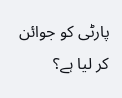پارٹی کو جوائن کر لیا ہے؟